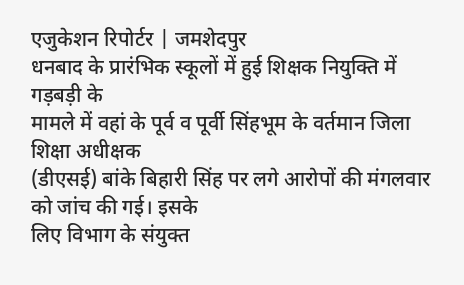एजुकेशन रिपोर्टर | जमशेदपुर
धनबाद के प्रारंभिक स्कूलों में हुई शिक्षक नियुक्ति में गड़बड़ी के
मामले में वहां के पूर्व व पूर्वी सिंहभूम के वर्तमान जिला शिक्षा अधीक्षक
(डीएसई) बांके बिहारी सिंह पर लगे आरोपों की मंगलवार को जांच की गई। इसके
लिए विभाग के संयुक्त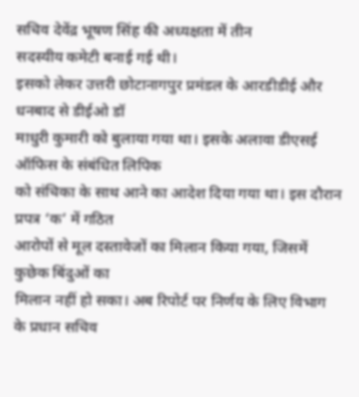सचिव देवेंद्र भूषण सिंह की अध्यक्षता में तीन
सदस्यीय कमेटी बनाई गई थी।
इसको लेकर उत्तरी छोटानागपुर प्रमंडल के आरडीडीई और धनबाद से डीईओ डॉ
माधुरी कुमारी को बुलाया गया था। इसके अलावा डीएसई ऑफिस के संबंधित लिपिक
को संचिका के साथ आने का आदेश दिया गया था। इस दौरान प्रपत्र ‘क’ में गठित
आरोपों से मूल दस्तावेजों का मिलान किया गया, जिसमें कुछेक बिंदुओं का
मिलान नहीं हो सका। अब रिपोर्ट पर निर्णय के लिए विभाग के प्रधान सचिव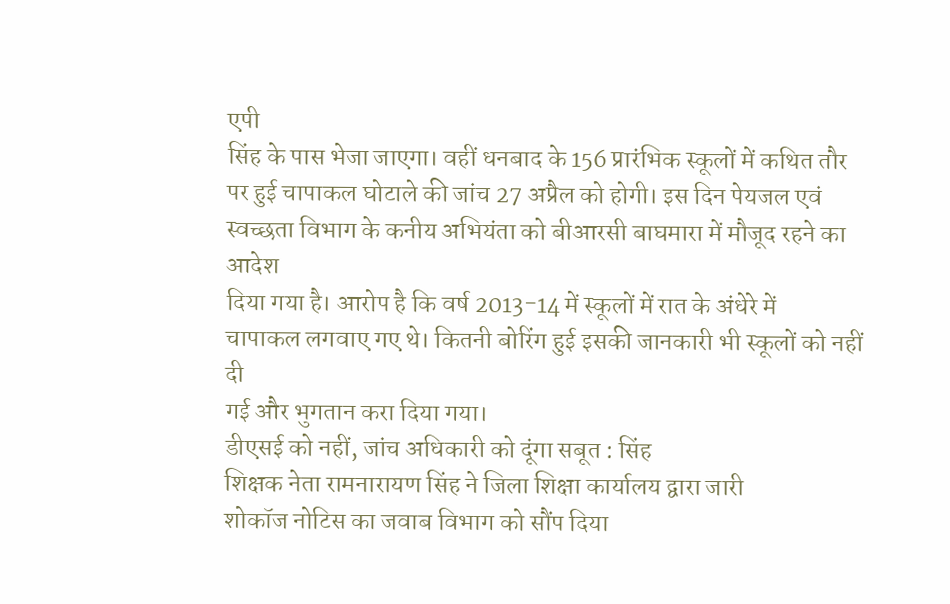एपी
सिंह के पास भेजा जाएगा। वहीं धनबाद के 156 प्रारंभिक स्कूलों में कथित तौर
पर हुई चापाकल घोटाले की जांच 27 अप्रैल को होगी। इस दिन पेयजल एवं
स्वच्छता विभाग के कनीय अभियंता को बीआरसी बाघमारा में मौजूद रहने का आदेश
दिया गया है। आरोप है कि वर्ष 2013-14 में स्कूलों में रात के अंधेरे में
चापाकल लगवाए गए थे। कितनी बोरिंग हुई इसकी जानकारी भी स्कूलों को नहीं दी
गई और भुगतान करा दिया गया।
डीएसई को नहीं, जांच अधिकारी को दूंगा सबूत : सिंह
शिक्षक नेता रामनारायण सिंह ने जिला शिक्षा कार्यालय द्वारा जारी
शोकॉज नोटिस का जवाब विभाग को सौंप दिया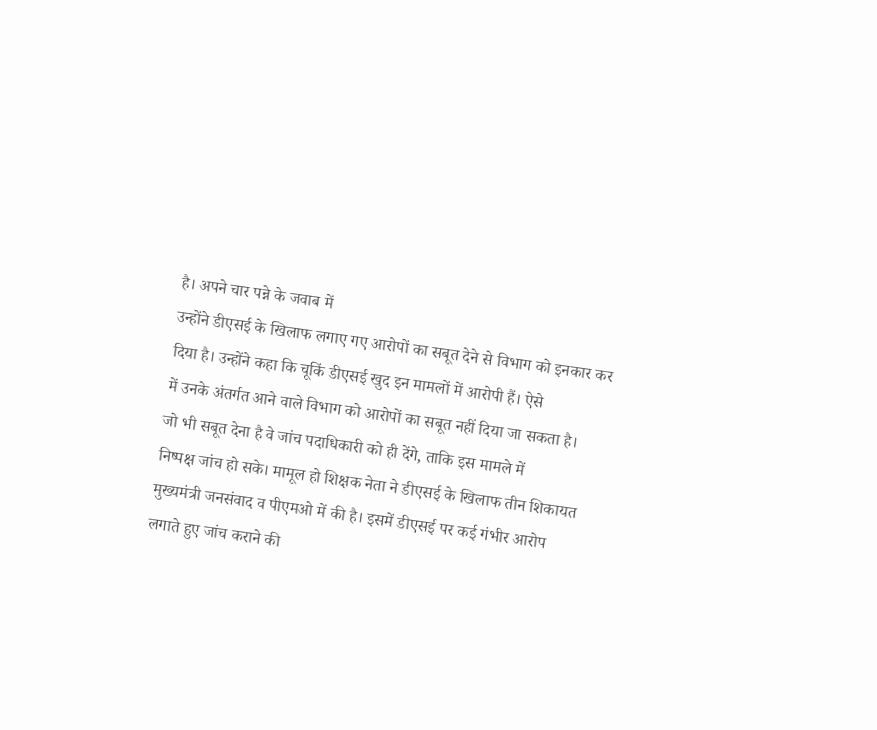है। अपने चार पन्ने के जवाब में
उन्होंने डीएसई के खिलाफ लगाए गए आरोपों का सबूत देने से विभाग को इनकार कर
दिया है। उन्होंने कहा कि चूकिं डीएसई खुद इन मामलों में आरोपी हैं। ऐसे
में उनके अंतर्गत आने वाले विभाग को आरोपों का सबूत नहीं दिया जा सकता है।
जो भी सबूत देना है वे जांच पदाधिकारी को ही देंगे, ताकि इस मामले में
निष्पक्ष जांच हो सके। मामूल हो शिक्षक नेता ने डीएसई के खिलाफ तीन शिकायत
मुख्यमंत्री जनसंवाद व पीएमओ में की है। इसमें डीएसई पर कई गंभीर आरोप
लगाते हुए जांच कराने की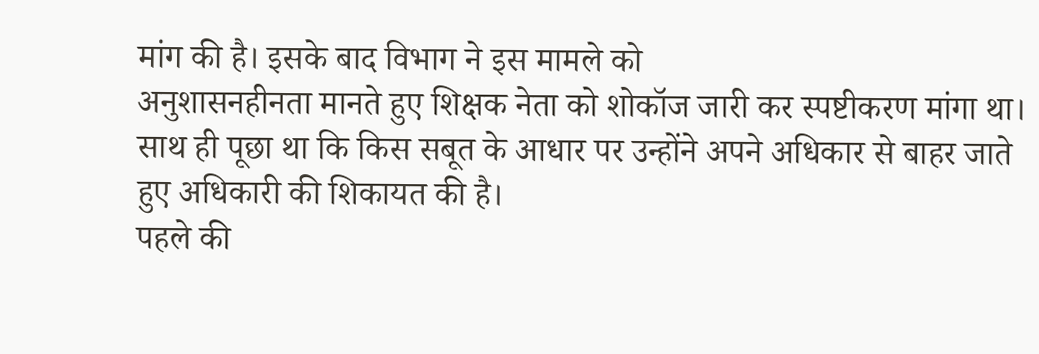मांग की है। इसके बाद विभाग ने इस मामले को
अनुशासनहीनता मानते हुए शिक्षक नेता को शोकॉज जारी कर स्पष्टीकरण मांगा था।
साथ ही पूछा था कि किस सबूत के आधार पर उन्होंने अपने अधिकार से बाहर जाते
हुए अधिकारी की शिकायत की है।
पहले की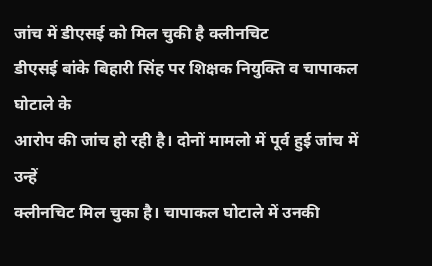जांच में डीएसई को मिल चुकी है क्लीनचिट
डीएसई बांके बिहारी सिंह पर शिक्षक नियुक्ति व चापाकल घोटाले के
आरोप की जांच हो रही है। दोनों मामलो में पूर्व हुई जांच में उन्हें
क्लीनचिट मिल चुका है। चापाकल घोटाले में उनकी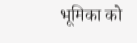भूमिका को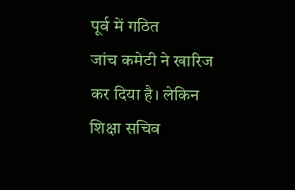पूर्व में गठित
जांच कमेटी ने खारिज कर दिया है। लेकिन शिक्षा सचिव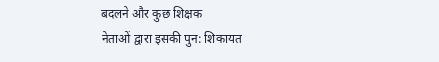बदलने और कुछ शिक्षक
नेताओं द्वारा इसकी पुन: शिकायत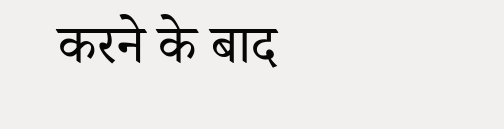करने के बाद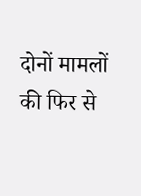दोनों मामलों की फिर से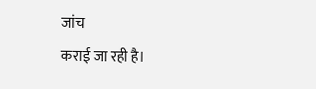जांच
कराई जा रही है।